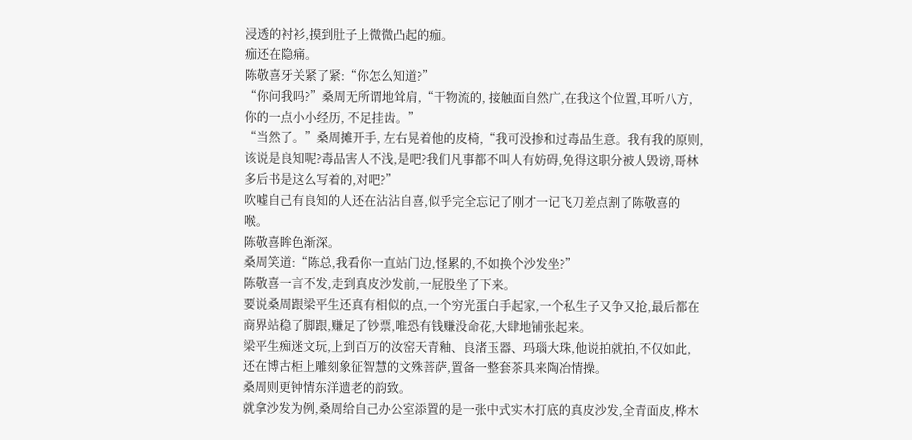浸透的衬衫,摸到肚子上微微凸起的痂。
痂还在隐痛。
陈敬喜牙关紧了紧:“你怎么知道?”
“你问我吗?”桑周无所谓地耸肩,“干物流的, 接触面自然广,在我这个位置,耳听八方,你的一点小小经历, 不足挂齿。”
“当然了。”桑周摊开手, 左右晃着他的皮椅,“我可没掺和过毒品生意。我有我的原则, 该说是良知呢?毒品害人不浅,是吧?我们凡事都不叫人有妨碍,免得这职分被人毁谤,哥林多后书是这么写着的,对吧?”
吹嘘自己有良知的人还在沾沾自喜,似乎完全忘记了刚才一记飞刀差点割了陈敬喜的喉。
陈敬喜眸色渐深。
桑周笑道:“陈总,我看你一直站门边,怪累的,不如换个沙发坐?”
陈敬喜一言不发,走到真皮沙发前,一屁股坐了下来。
要说桑周跟梁平生还真有相似的点,一个穷光蛋白手起家,一个私生子又争又抢,最后都在商界站稳了脚跟,赚足了钞票,唯恐有钱赚没命花,大肆地铺张起来。
梁平生痴迷文玩,上到百万的汝窑天青釉、良渚玉器、玛瑙大珠,他说拍就拍,不仅如此,还在博古柜上雕刻象征智慧的文殊菩萨,置备一整套茶具来陶冶情操。
桑周则更钟情东洋遗老的韵致。
就拿沙发为例,桑周给自己办公室添置的是一张中式实木打底的真皮沙发,全青面皮,桦木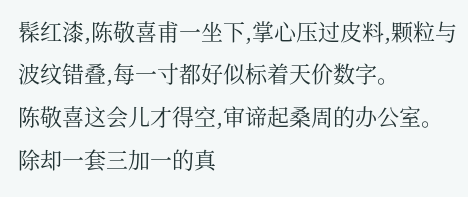髹红漆,陈敬喜甫一坐下,掌心压过皮料,颗粒与波纹错叠,每一寸都好似标着天价数字。
陈敬喜这会儿才得空,审谛起桑周的办公室。
除却一套三加一的真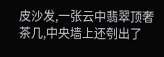皮沙发,一张云中翡翠顶奢茶几,中央墙上还刳出了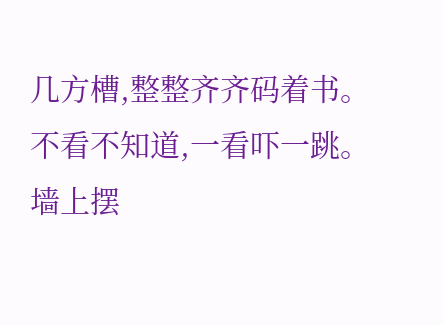几方槽,整整齐齐码着书。
不看不知道,一看吓一跳。
墙上摆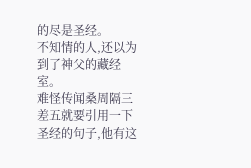的尽是圣经。
不知情的人,还以为到了神父的藏经室。
难怪传闻桑周隔三差五就要引用一下圣经的句子,他有这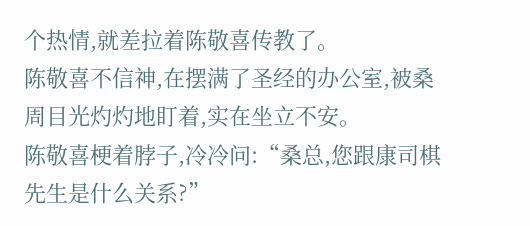个热情,就差拉着陈敬喜传教了。
陈敬喜不信神,在摆满了圣经的办公室,被桑周目光灼灼地盯着,实在坐立不安。
陈敬喜梗着脖子,冷冷问:“桑总,您跟康司棋先生是什么关系?”